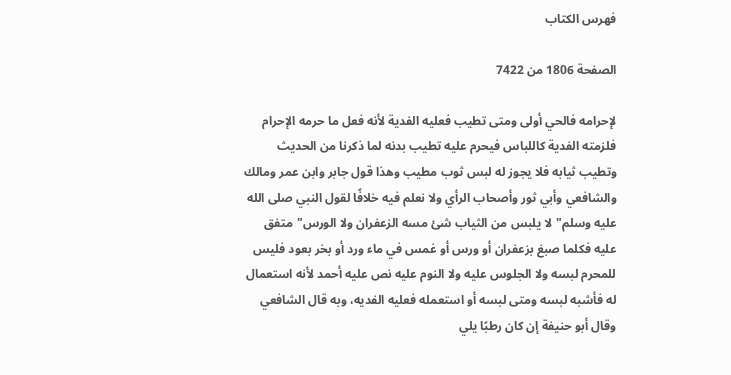فهرس الكتاب

الصفحة 1806 من 7422

لإحرامه فالحي أولى ومتى تطيب فعليه الفدية لأنه فعل ما حرمه الإحرام فلزمته الفدية كاللباس فيحرم عليه تطيب بدنه لما ذكرنا من الحديث وتطيب ثيابه فلا يجوز له لبس ثوب مطيب وهذا قول جابر وابن عمر ومالك والشافعي وأبي ثور وأصحاب الرأي ولا نعلم فيه خلافًا لقول النبي صلى الله عليه وسلم"لا يلبس من الثياب شئ مسه الزعفران ولا الورس"متفق عليه فكلما صبغ بزعفران أو ورس أو غمس في ماء ورد أو بخر بعود فليس للمحرم لبسه ولا الجلوس عليه ولا النوم عليه نص عليه أحمد لأنه استعمال له فأشبه لبسه ومتى لبسه أو استعمله فعليه الفديه، وبه قال الشافعي وقال أبو حنيفة إن كان رطبًا يلي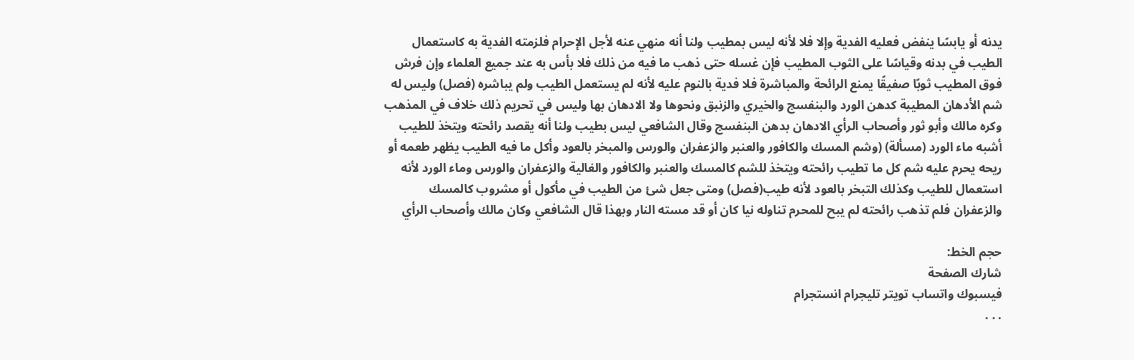يدنه أو يابسًا ينفض فعليه الفدية وإلا فلا لأنه ليس بمطيب ولنا أنه منهي عنه لأجل الإحرام فلزمته الفدية به كاستعمال الطيب في بدنه وقياسًا على الثوب المطيب فإن غسله حتى ذهب ما فيه من ذلك فلا بأس به عند جميع العلماء وإن فرش فوق المطيب ثوبًا صفيقًا يمنع الرائحة والمباشرة فلا فدية بالنوم عليه لأنه لم يستعمل الطيب ولم يباشره (فصل) وليس له شم الأدهان المطيبة كدهن الورد والبنفسج والخيري والزنبق ونحوها ولا الادهان بها وليس في تحريم ذلك خلاف في المذهب وكره مالك وأبو ثور وأصحاب الرأي الادهان بدهن البنفسج وقال الشافعي ليس بطيب ولنا أنه يقصد رائحته ويتخذ للطيب أشبه ماء الورد (مسألة) (وشم المسك والكافور والعنبر والزعفران والورس والمبخر بالعود وأكل ما فيه الطيب يظهر طعمه أو ريحه يحرم عليه شم كل ما تطيب رائحته ويتخذ للشم كالمسك والعنبر والكافور والغالية والزعفران والورس وماء الورد لأنه استعمال للطيب وكذلك التبخر بالعود لأنه طيب(فصل) ومتى جعل شئ من الطيب في مأكول أو مشروب كالمسك والزعفران فلم تذهب رائحته لم يبح للمحرم تناوله نيا كان أو قد مسته النار وبهذا قال الشافعي وكان مالك وأصحاب الرأي

حجم الخط:
شارك الصفحة
فيسبوك واتساب تويتر تليجرام انستجرام
. . .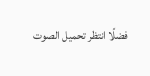فضلًا انتظر تحميل الصوت